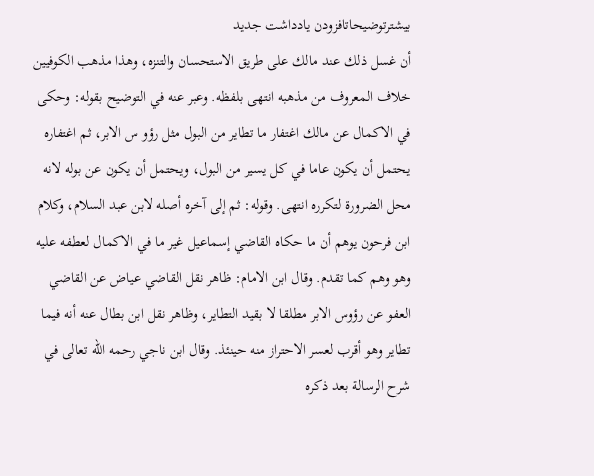بیشترتوضیحاتافزودن یادداشت جدید
أن غسل ذلك عند مالك على طريق الاستحسان والتنزه، وهذا مذهب الكوفيين خلاف المعروف من مذهبه انتهى بلفظه. وعبر عنه في التوضيح بقوله: وحكى في الاكمال عن مالك اغتفار ما تطاير من البول مثل رؤو س الابر، ثم اغتفاره يحتمل أن يكون عاما في كل يسير من البول، ويحتمل أن يكون عن بوله لانه محل الضرورة لتكرره انتهى. وقوله: ثم إلى آخره أصله لابن عبد السلام، وكلام ابن فرحون يوهم أن ما حكاه القاضي إسماعيل غير ما في الاكمال لعطفه عليه وهو وهم كما تقدم. وقال ابن الامام: ظاهر نقل القاضي عياض عن القاضي العفو عن رؤوس الابر مطلقا لا بقيد التطاير، وظاهر نقل ابن بطال عنه أنه فيما تطاير وهو أقرب لعسر الاحتراز منه حينئذ. وقال ابن ناجي رحمه الله تعالى في شرح الرسالة بعد ذكره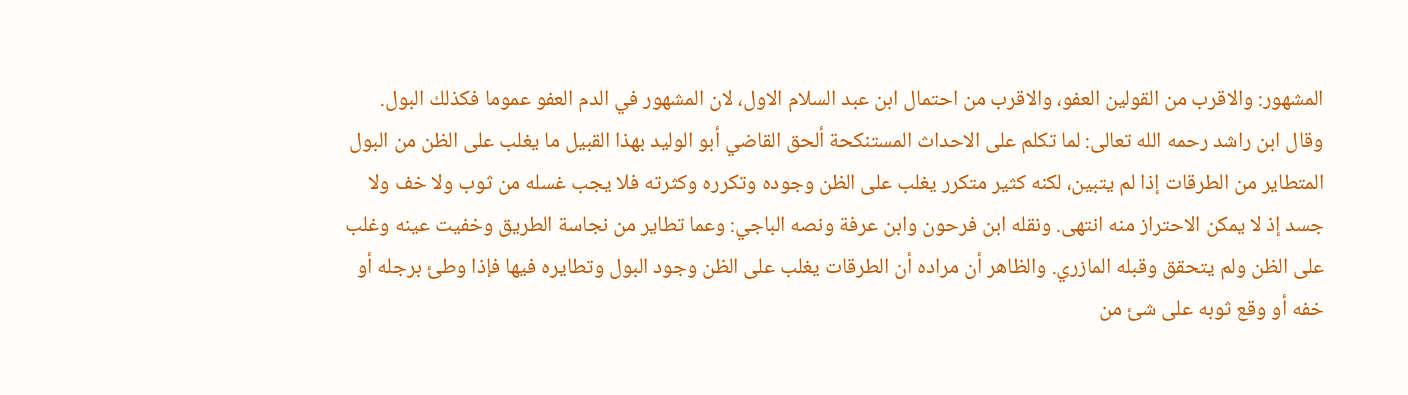المشهور: والاقرب من القولين العفو، والاقرب من احتمال ابن عبد السلام الاول، لان المشهور في الدم العفو عموما فكذلك البول. وقال ابن راشد رحمه الله تعالى: لما تكلم على الاحداث المستنكحة ألحق القاضي أبو الوليد بهذا القبيل ما يغلب على الظن من البول المتطاير من الطرقات إذا لم يتبين، لكنه كثير متكرر يغلب على الظن وجوده وتكرره وكثرته فلا يجب غسله من ثوب ولا خف ولا جسد إذ لا يمكن الاحتراز منه انتهى. ونقله ابن فرحون وابن عرفة ونصه الباجي: وعما تطاير من نجاسة الطريق وخفيت عينه وغلب على الظن ولم يتحقق وقبله المازري. والظاهر أن مراده أن الطرقات يغلب على الظن وجود البول وتطايره فيها فإذا وطئ برجله أو خفه أو وقع ثوبه على شئ من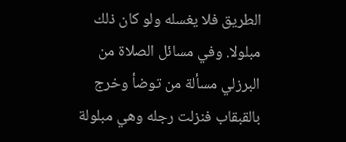الطريق فلا يغسله ولو كان ذلك مبلولا. وفي مسائل الصلاة من البرزلي مسألة من توضأ وخرج بالقبقاب فنزلت رجله وهي مبلولة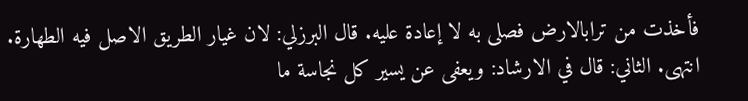فأخذت من ترابالارض فصلى به لا إعادة عليه. قال البرزلي: لان غيار الطريق الاصل فيه الطهارة. انتهى. الثاني: قال في الارشاد: ويعفى عن يسير كل نجاسة ما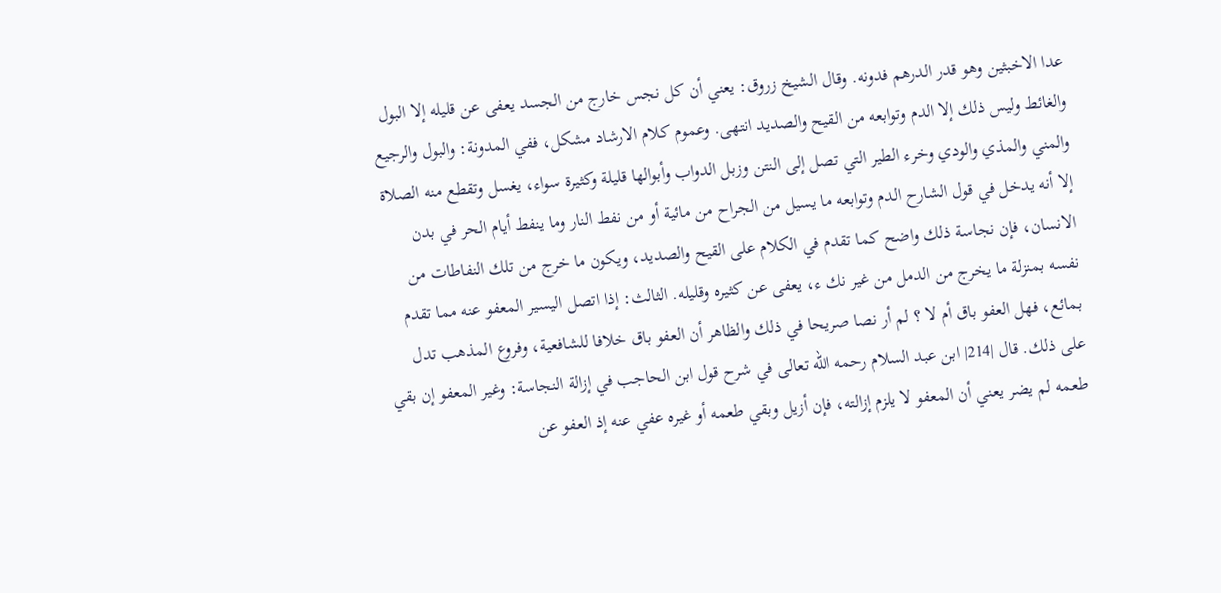عدا الاخبثين وهو قدر الدرهم فدونه. وقال الشيخ زروق: يعني أن كل نجس خارج من الجسد يعفى عن قليله إلا البول والغائط وليس ذلك إلا الدم وتوابعه من القيح والصديد انتهى. وعموم كلام الارشاد مشكل، ففي المدونة: والبول والرجيع والمني والمذي والودي وخرء الطير التي تصل إلى النتن وزبل الدواب وأبوالها قليلة وكثيرة سواء، يغسل وتقطع منه الصلاة إلا أنه يدخل في قول الشارح الدم وتوابعه ما يسيل من الجراح من مائية أو من نفط النار وما ينفط أيام الحر في بدن الانسان، فإن نجاسة ذلك واضح كما تقدم في الكلام على القيح والصديد، ويكون ما خرج من تلك النفاطات من نفسه بمنزلة ما يخرج من الدمل من غير نك ء، يعفى عن كثيره وقليله. الثالث: إذا اتصل اليسير المعفو عنه مما تقدم بمائع، فهل العفو باق أم لا ؟ لم أر نصا صريحا في ذلك والظاهر أن العفو باق خلافا للشافعية، وفروع المذهب تدل على ذلك. قال |214| ابن عبد السلام رحمه الله تعالى في شرح قول ابن الحاجب في إزالة النجاسة: وغير المعفو إن بقي طعمه لم يضر يعني أن المعفو لا يلزم إزالته، فإن أزيل وبقي طعمه أو غيره عفي عنه إذ العفو عن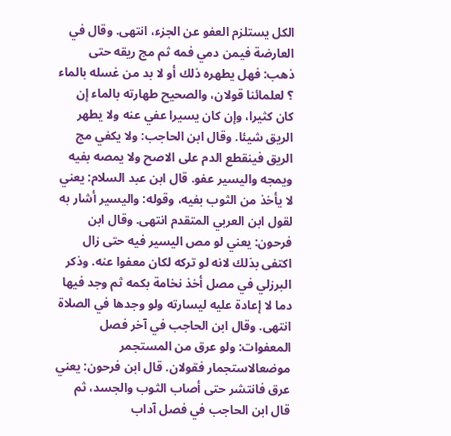الكل يستلزم العفو عن الجزء، انتهى. وقال في العارضة فيمن دمي فمه ثم مج ريقه حتى ذهب: فهل يطهره ذلك أو لا بد من غسله بالماء ؟ لعلمائنا قولان، والصحيح طهارته بالماء إن كان كثيرا، وإن كان يسيرا عفي عنه ولا يطهر الريق شيئا. وقال ابن الحاجب: ولا يكفي مج الريق فينقطع الدم على الاصح ولا يمصه بفيه ويمجه واليسير عفو. قال ابن عبد السلام: يعني لا يأخذ من الثوب بفيه، وقوله: واليسير أشار به لقول ابن العربي المتقدم انتهى. وقال ابن فرحون: يعني لو مص اليسير فيه حتى زال اكتفى بذلك لانه لو تركه لكان معفوا عنه. وذكر البرزلي في مصل أخذ نخامة بكمه ثم وجد فيها دما لا إعادة عليه ليسارته ولو وجدها في الصلاة انتهى. وقال ابن الحاجب في آخر فصل المعفوات: ولو عرق من المستجمر موضعالاستجمار فقولان. قال ابن فرحون: يعني عرق فانتشر حتى أصاب الثوب والجسد، ثم قال ابن الحاجب في فصل آداب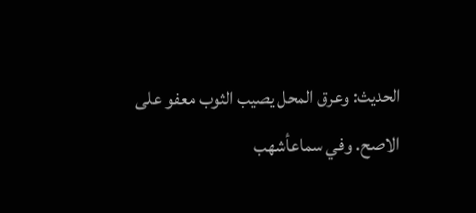الحديث: وعرق المحل يصيب الثوب معفو على الاصح. وفي سماعأشهب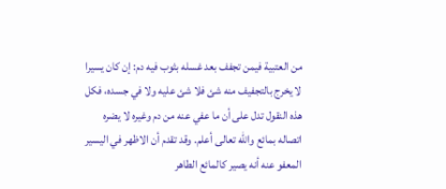من العتبية فيمن تجفف بعد غسله بثوب فيه دم: إن كان يسيرا لا يخرج بالتجفيف منه شئ فلا شئ عليه ولا في جسده، فكل هذه النقول تدل على أن ما عفي عنه من دم وغيره لا يضره اتصاله بمائع والله تعالى أعلم. وقد تقدم أن الاظهر في اليسير المعفو عنه أنه يصير كالمائع الطاهر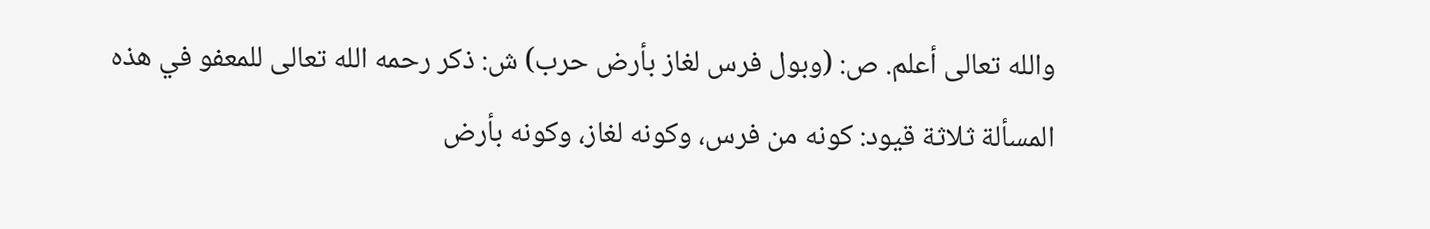والله تعالى أعلم. ص: (وبول فرس لغاز بأرض حرب) ش: ذكر رحمه الله تعالى للمعفو في هذه المسألة ثلاثة قيود: كونه من فرس، وكونه لغاز، وكونه بأرض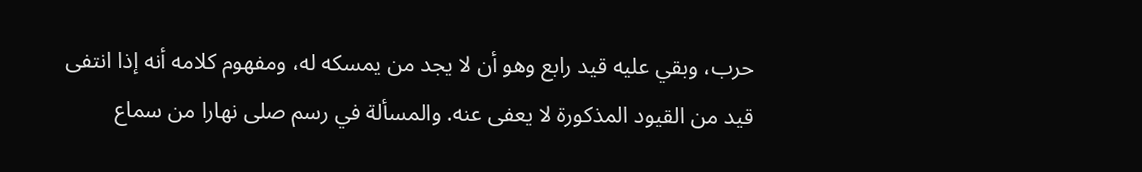حرب، وبقي عليه قيد رابع وهو أن لا يجد من يمسكه له، ومفهوم كلامه أنه إذا انتفى قيد من القيود المذكورة لا يعفى عنه. والمسألة في رسم صلى نهارا من سماع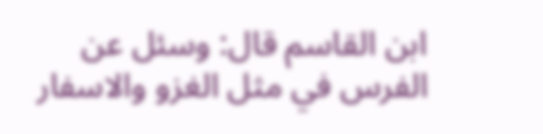ابن القاسم قال: وسئل عن الفرس في مثل الغزو والاسفار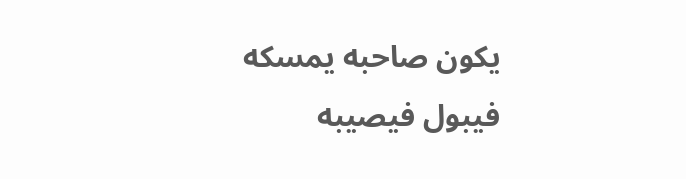يكون صاحبه يمسكه فيبول فيصيبه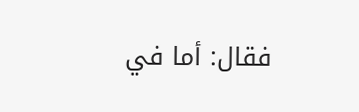فقال: أما في